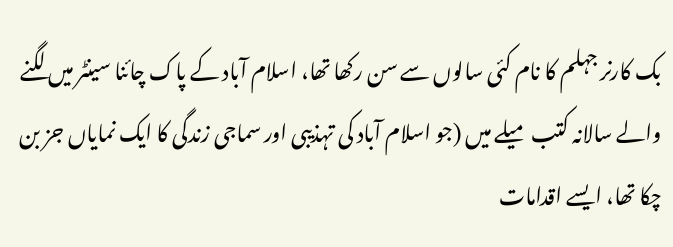بک کارنر جہلم کا نام کئی سالوں سے سن رکھا تھا، اسلام آباد کے پاک چائنا سینٹر میں لگنے والے سالانہ کتب میلے میں (جو اسلام آباد کی تہذیبی اور سماجی زندگی کا ایک نمایاں جز بن چکا تھا، ایسے اقدامات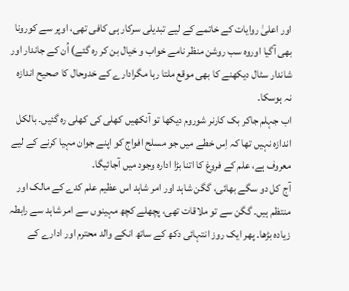اور اعلیٰ روایات کے خاتمے کے لیے تبدیلی سرکار ہی کافی تھی، اوپر سے کورونا بھی آگیا اوروہ سب روشن منظر نامے خواب و خیال بن کر رہ گئے) اُن کے جاندار اور شاندار سٹال دیکھنے کا بھی موقع ملتا رہا مگرادارے کے خدوحال کا صحیح اندازہ نہ ہوسکا۔
اب جہلم جاکر بک کارنر شوروم دیکھا تو آنکھیں کھلی کی کھلی رہ گئیں۔ بالکل اندازہ نہیں تھا کہ اِس خطے میں جو مسلح افواج کو اپنے جوان مہیا کرنے کے لیے معروف ہے، علم کے فروغ کا اتنا بڑا ادارہ وجود میں آجائیگا۔
آج کل دو سگے بھائی، گگن شاہد اور امر شاہد اس عظیم علم کدے کے مالک اور منتظم ہیں۔ گگن سے تو ملاقات تھی، پچھلے کچھ مہینوں سے امر شاہد سے رابطہ زیادہ بڑھا۔ پھر ایک روز انتہائی دکھ کے ساتھ انکے والد محترم اور ادارے کے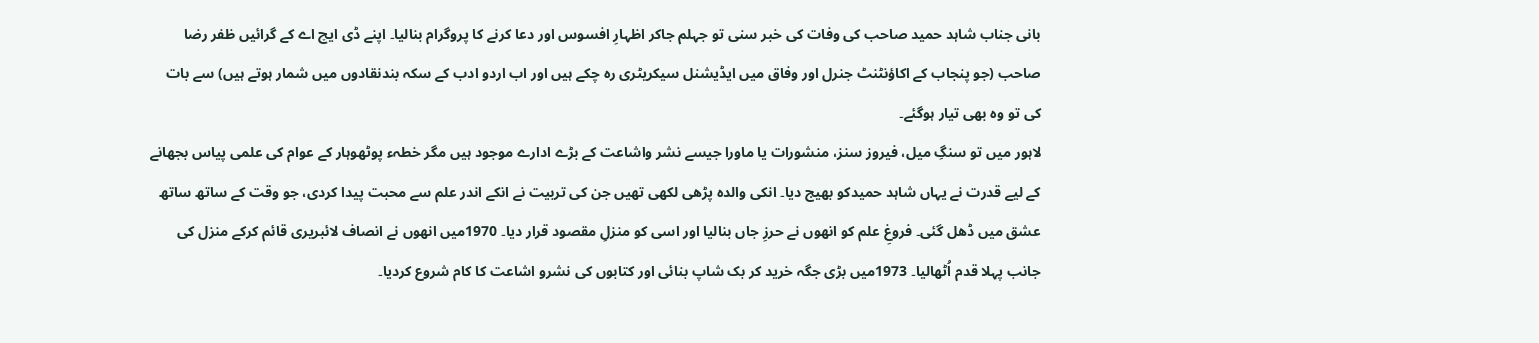بانی جناب شاہد حمید صاحب کی وفات کی خبر سنی تو جہلم جاکر اظہارِ افسوس اور دعا کرنے کا پروگرام بنالیا۔ اپنے ڈی ایچ اے کے گرائیں ظفر رضا صاحب (جو پنجاب کے اکاؤنٹنٹ جنرل اور وفاق میں ایڈیشنل سیکریٹری رہ چکے ہیں اور اب اردو ادب کے سکہ بندنقادوں میں شمار ہوتے ہیں) سے بات کی تو وہ بھی تیار ہوگئے۔
لاہور میں تو سنگِ میل، فیروز سنز، منشورات یا ماورا جیسے نشر واشاعت کے بڑے ادارے موجود ہیں مگر خطہء پوٹھوہار کے عوام کی علمی پیاس بجھانے کے لیے قدرت نے یہاں شاہد حمیدکو بھیج دیا۔ انکی والدہ پڑھی لکھی تھیں جن کی تربیت نے انکے اندر علم سے محبت پیدا کردی، جو وقت کے ساتھ ساتھ عشق میں ڈھل گئی۔ فروغِ علم کو انھوں نے حرزِ جاں بنالیا اور اسی کو منزلِ مقصود قرار دیا۔ 1970میں انھوں نے انصاف لائبریری قائم کرکے منزل کی جانب پہلا قدم اُٹھالیا۔ 1973میں بڑی جگہ خرید کر بک شاپ بنائی اور کتابوں کی نشرو اشاعت کا کام شروع کردیا۔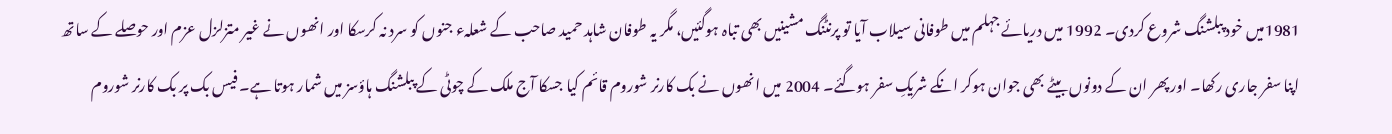1981میں خود پبلشنگ شروع کردی۔ 1992 میں دریائے جہلم میں طوفانی سیلاب آیا تو پرنٹنگ مشینیں بھی تباہ ہوگئیں، مگر یہ طوفان شاہد حمید صاحب کے شعلہء جنوں کو سرد نہ کرسکا اور انھوں نے غیر متزلزل عزم اور حوصلے کے ساتھ اپنا سفر جاری رکھا۔ اور پھر ان کے دونوں بیٹے بھی جوان ہوکر انکے شریکِ سفر ہوگئے۔ 2004 میں انھوں نے بک کارنر شوروم قائم کیا جسکا آج ملک کے چوٹی کے پبلشنگ ہاؤسز میں شمار ہوتا ہے۔ فیس بک پر بک کارنر شوروم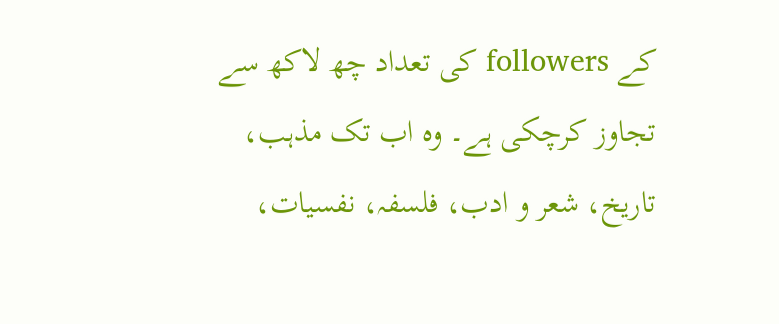کے followers کی تعداد چھ لاکھ سے تجاوز کرچکی ہے۔ وہ اب تک مذہب، تاریخ، شعر و ادب، فلسفہ، نفسیات،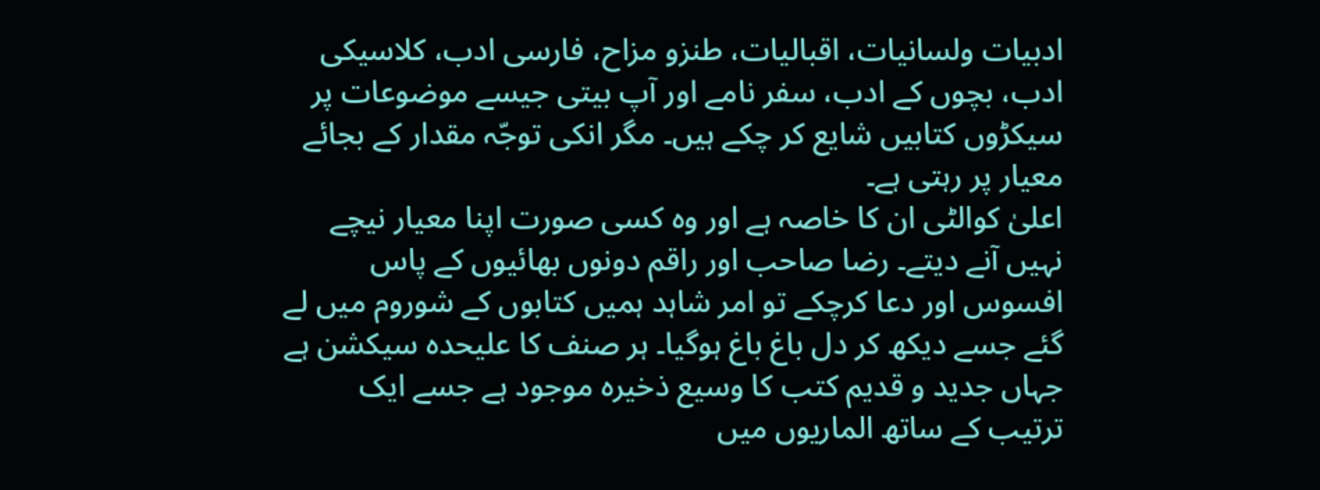ادبیات ولسانیات، اقبالیات، طنزو مزاح، فارسی ادب، کلاسیکی ادب، بچوں کے ادب، سفر نامے اور آپ بیتی جیسے موضوعات پر سیکڑوں کتابیں شایع کر چکے ہیں۔ مگر انکی توجّہ مقدار کے بجائے معیار پر رہتی ہے۔
اعلیٰ کوالٹی ان کا خاصہ ہے اور وہ کسی صورت اپنا معیار نیچے نہیں آنے دیتے۔ رضا صاحب اور راقم دونوں بھائیوں کے پاس افسوس اور دعا کرچکے تو امر شاہد ہمیں کتابوں کے شوروم میں لے گئے جسے دیکھ کر دل باغ باغ ہوگیا۔ ہر صنف کا علیحدہ سیکشن ہے جہاں جدید و قدیم کتب کا وسیع ذخیرہ موجود ہے جسے ایک ترتیب کے ساتھ الماریوں میں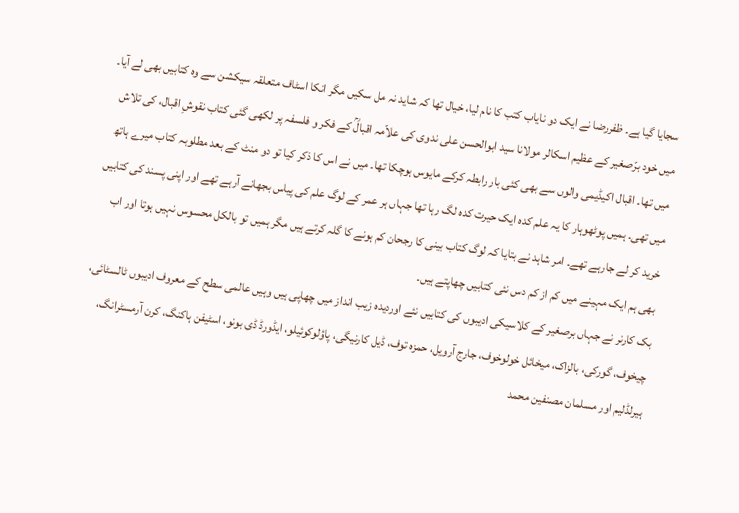سجایا گیا ہے۔ ظفررضا نے ایک دو نایاب کتب کا نام لیا، خیال تھا کہ شاید نہ مل سکیں مگر انکا اسٹاف متعلقہ سیکشن سے وہ کتابیں بھی لے آیا۔
میں خود برّصغیر کے عظیم اسکالر مولانا سید ابوالحسن علی ندوی کی علاّمہ اقبالؒ کے فکر و فلسفہ پر لکھی گئی کتاب نقوشِ اقبال، کی تلاش میں تھا۔ اقبال اکیڈیمی والوں سے بھی کئی بار رابطہ کرکے مایوس ہوچکا تھا۔ میں نے اس کا ذکر کیا تو دو منٹ کے بعد مطلوبہ کتاب میرے ہاتھ میں تھی۔ ہمیں پوٹھوہار کا یہ علم کدہ ایک حیرت کدہ لگ رہا تھا جہاں ہر عمر کے لوگ علم کی پیاس بجھانے آرہے تھے اور اپنی پسند کی کتابیں خرید کر لے جارہے تھے۔ امر شاہد نے بتایا کہ لوگ کتاب بینی کا رجحان کم ہونے کا گلہ کرتے ہیں مگر ہمیں تو بالکل محسوس نہیں ہوتا اور اب بھی ہم ایک مہینے میں کم از کم دس نئی کتابیں چھاپتے ہیں۔
بک کارنر نے جہاں برصغیر کے کلاسیکی ادیبوں کی کتابیں نئے اوردیدہ زیب انداز میں چھاپی ہیں وہیں عالمی سطح کے معروف ادیبوں ٹالسٹائی، چیخوف، گورکی، بالزاک، میخائل خولوخوف، جارج آرویل، حمزہ توف، ڈیل کارنیگی، پاؤلوکوئیلو، ایڈورڈ ڈی بونو، اسٹیفن ہاکنگ، کرن آرمسٹرانگ، ہیرلڈلیم اور مسلمان مصنفین محمد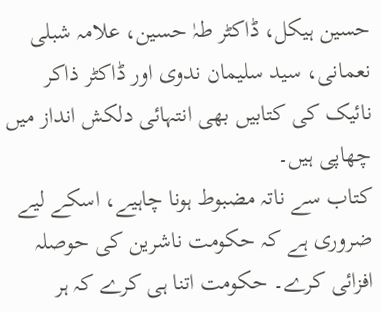حسین ہیکل، ڈاکٹر طہٰ حسین، علامہ شبلی نعمانی، سید سلیمان ندوی اور ڈاکٹر ذاکر نائیک کی کتابیں بھی انتہائی دلکش انداز میں چھاپی ہیں۔
کتاب سے ناتہ مضبوط ہونا چاہیے، اسکے لیے ضروری ہے کہ حکومت ناشرین کی حوصلہ افزائی کرے۔ حکومت اتنا ہی کرے کہ ہر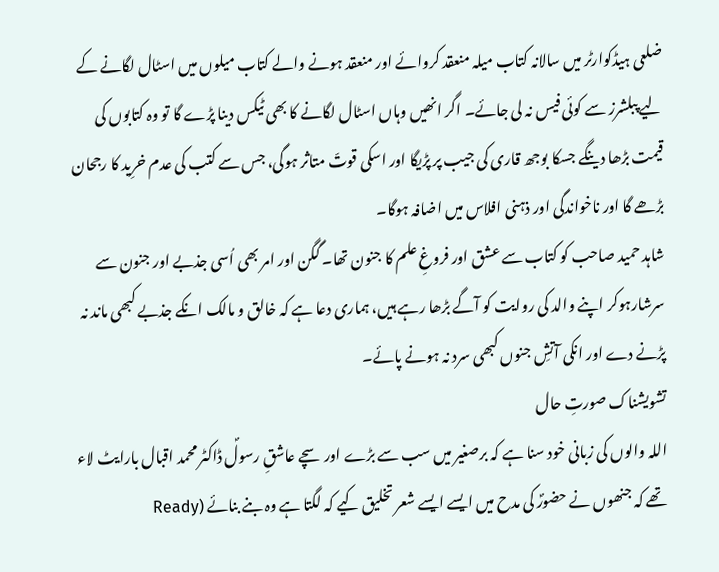ضلعی ہیڈکوارٹر میں سالانہ کتاب میلہ منعقد کروائے اور منعقد ہونے والے کتاب میلوں میں اسٹال لگانے کے لیے پبلشرز سے کوئی فیس نہ لی جائے۔ اگر انھیں وہاں اسٹال لگانے کا بھی ٹیکس دینا پڑے گا تو وہ کتابوں کی قیمت بڑھا دینگے جسکا بوجھ قاری کی جیب پر پڑیگا اور اسکی قوتّ متاثر ہوگی، جس سے کتب کی عدم خرِید کا رجحان بڑھے گا اور ناخواندگی اور ذہنی افلاس میں اضافہ ہوگا۔
شاہد حمید صاحب کو کتاب سے عشق اور فروغِ علم کا جنون تھا۔ گگن اور امر بھی اُسی جذبے اور جنون سے سرشارہوکر اپنے والد کی روایت کو آگے بڑھا رہے ہیں، ہماری دعا ہے کہ خالق و مالک انکے جذبے کبھی ماند نہ پڑنے دے اور انکی آتشِ جنوں کبھی سرد نہ ہونے پائے۔
تشویشناک صورتِ حال
اللہ والوں کی زبانی خود سنا ہے کہ برصغیر میں سب سے بڑے اور سچے عاشقِ رسولؐ ڈاکٹر محمد اقبال بارایٹ لاء تھے کہ جنھوں نے حضورؐ کی مدح میں ایسے ایسے شعر تخلیق کیے کہ لگتا ہے وہ بنے بنائے (Ready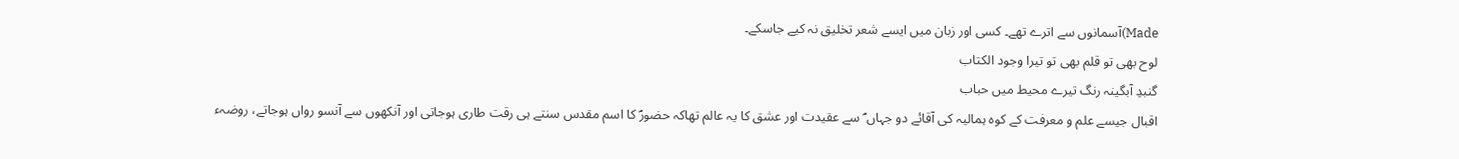Made)آسمانوں سے اترے تھے۔ کسی اور زبان میں ایسے شعر تخلیق نہ کیے جاسکے۔
لوح بھی تو قلم بھی تو تیرا وجود الکتاب
گنبدِ آبگینہ رنگ تیرے محیط میں حباب
اقبال جیسے علم و معرفت کے کوہ ہمالیہ کی آقائے دو جہاں ؐ سے عقیدت اور عشق کا یہ عالم تھاکہ حضورؐ کا اسم مقدس سنتے ہی رقت طاری ہوجاتی اور آنکھوں سے آنسو رواں ہوجاتے، روضہء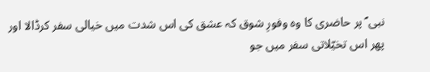نبی ؐ پر حاضری کا وہ وفورِ شوق کہ عشق کی اس شدت میں خیالی سفر کرڈالا اور پھر اس تخیّلاتی سفر میں جو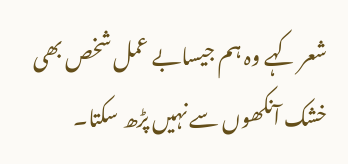شعر کہے وہ ہم جیسابے عمل شخص بھی خشک آنکھوں سے نہیں پڑھ سکتا۔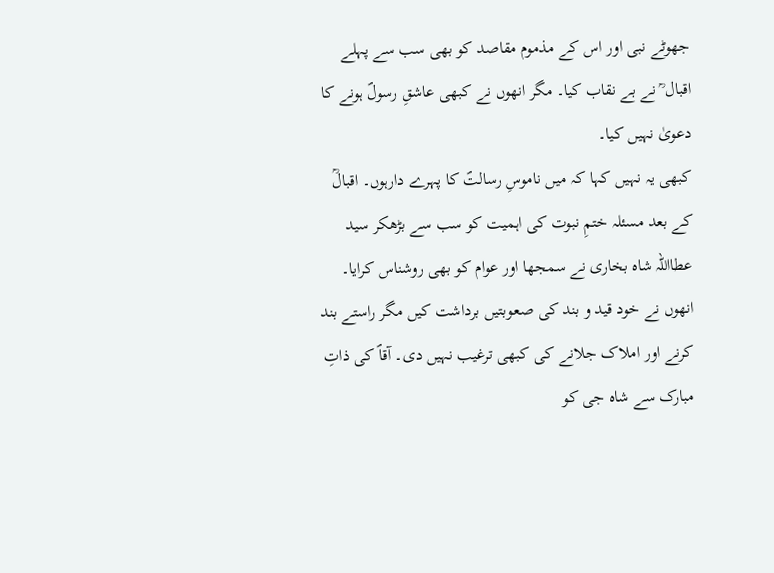جھوٹے نبی اور اس کے مذموم مقاصد کو بھی سب سے پہلے اقبال ؒ نے بے نقاب کیا۔ مگر انھوں نے کبھی عاشقِ رسولؐ ہونے کا دعویٰ نہیں کیا۔
کبھی یہ نہیں کہا کہ میں ناموسِ رسالتؐ کا پہرے دارہوں۔ اقبالؒ کے بعد مسئلہ ختمِ نبوت کی اہمیت کو سب سے بڑھکر سید عطااللہ شاہ بخاری نے سمجھا اور عوام کو بھی روشناس کرایا۔ انھوں نے خود قید و بند کی صعوبتیں برداشت کیں مگر راستے بند کرنے اور املاک جلانے کی کبھی ترغیب نہیں دی۔ آقاؐ کی ذاتِ مبارک سے شاہ جی کو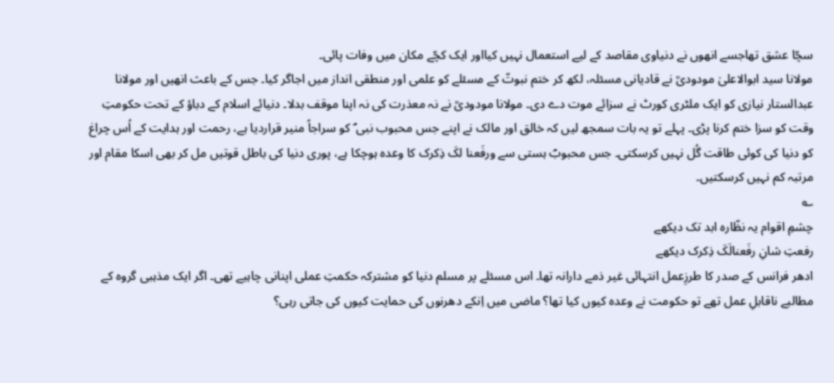سچّا عشق تھاجسے انھوں نے دنیاوی مقاصد کے لیے استعمال نہیں کیااور ایک کچّے مکان میں وفات پائی۔
مولانا سید ابوالاعلیٰ مودودیؒ نے قادیانی مسئلہ، لکھ کر ختم نبوتّ کے مسئلے کو علمی اور منطقی انداز میں اجاگر کیا۔ جس کے باعث انھیں اور مولانا عبدالستار نیازی کو ایک ملٹری کورٹ نے سزائے موت دے دی۔ مولانا مودودیؒ نے نہ معذرت کی نہ اپنا موقف بدلا۔ دنیائے اسلام کے دباؤ کے تحت حکومتِ وقت کو سزا ختم کرنا پڑی۔ پہلے تو یہ بات سمجھ لیں کہ خالق اور مالک نے اپنے جس محبوب نبی ؐ کو سراجاً منیر قراردیا ہے، رحمت اور ہدایت کے اُس چراغ کو دنیا کی کوئی طاقت گُل نہیں کرسکتی۔ جس محبوبؐ ہستی سے ورفَعنا لکَ ذِکرک کا وعدہ ہوچکا ہے، پوری دنیا کی باطل قوتیں مل کر بھی اسکا مقام اور مرتبہ کم نہیں کرسکتیں۔
؎
چشمِ اقوام یہ نظّارہ ابد تک دیکھے
رفعتِ شانِ رفَعنالَکَ ذِکرک دیکھے
ادھر فرانس کے صدر کا طرزِعمل انتہائی غیر ذمے دارانہ تھا۔ اس مسئلے پر مسلم دنیا کو مشترکہ حکمتِ عملی اپنانی چاہیے تھی۔ اگر ایک مذہبی گروہ کے مطالبے ناقابلِ عمل تھے تو حکومت نے وعدہ کیوں کیا تھا؟ ماضی میں اِنکے دھرنوں کی حمایت کیوں کی جاتی رہی؟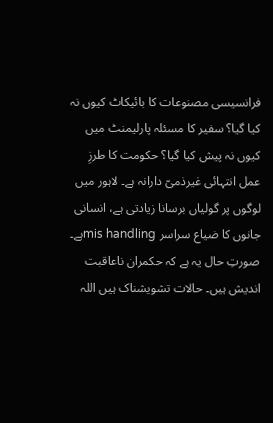فرانسیسی مصنوعات کا بائیکاٹ کیوں نہ کیا گیا؟ سفیر کا مسئلہ پارلیمنٹ میں کیوں نہ پیش کیا گیا؟ حکومت کا طرزِ عمل انتہائی غیرذمیّ دارانہ ہے۔ لاہور میں لوگوں پر گولیاں برسانا زیادتی ہے، انسانی جانوں کا ضیاع سراسر mis handlingہے۔ صورتِ حال یہ ہے کہ حکمران ناعاقبت اندیش ہیں۔ حالات تشویشناک ہیں اللہ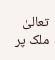تعالیٰ ملک پر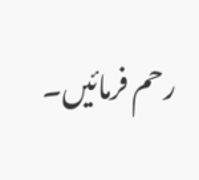رحم فرمائیں۔